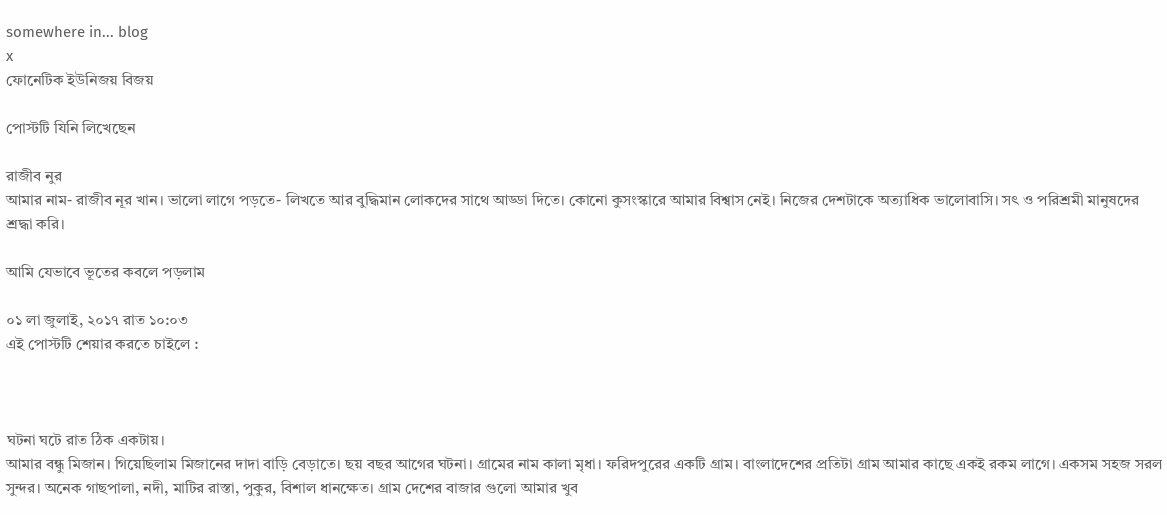somewhere in... blog
x
ফোনেটিক ইউনিজয় বিজয়

পোস্টটি যিনি লিখেছেন

রাজীব নুর
আমার নাম- রাজীব নূর খান। ভালো লাগে পড়তে- লিখতে আর বুদ্ধিমান লোকদের সাথে আড্ডা দিতে। কোনো কুসংস্কারে আমার বিশ্বাস নেই। নিজের দেশটাকে অত্যাধিক ভালোবাসি। সৎ ও পরিশ্রমী মানুষদের শ্রদ্ধা করি।

আমি যেভাবে ভূতের কবলে পড়লাম

০১ লা জুলাই, ২০১৭ রাত ১০:০৩
এই পোস্টটি শেয়ার করতে চাইলে :



ঘটনা ঘটে রাত ঠিক একটায়।
আমার বন্ধু মিজান। গিয়েছিলাম মিজানের দাদা বাড়ি বেড়াতে। ছয় বছর আগের ঘটনা। গ্রামের নাম কালা মৃধা। ফরিদপুরের একটি গ্রাম। বাংলাদেশের প্রতিটা গ্রাম আমার কাছে একই রকম লাগে। একসম সহজ সরল সুন্দর। অনেক গাছপালা, নদী, মাটির রাস্তা, পুকুর, বিশাল ধানক্ষেত। গ্রাম দেশের বাজার গুলো আমার খুব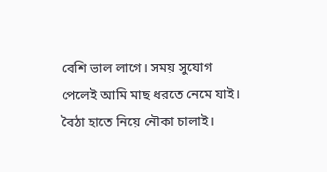বেশি ভাল লাগে। সময় সুযোগ পেলেই আমি মাছ ধরতে নেমে যাই। বৈঠা হাতে নিয়ে নৌকা চালাই।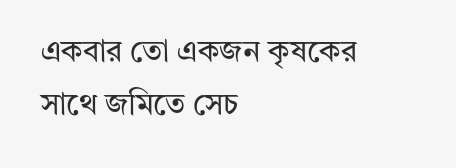একবার তো একজন কৃষকের সাথে জমিতে সেচ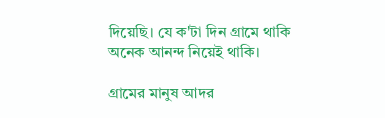দিয়েছি। যে ক'টা দিন গ্রামে থাকি অনেক আনন্দ নিয়েই থাকি।

গ্রামের মানুষ আদর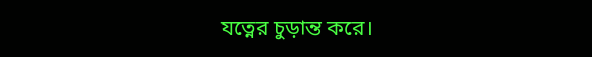যত্নের চুড়ান্ত করে।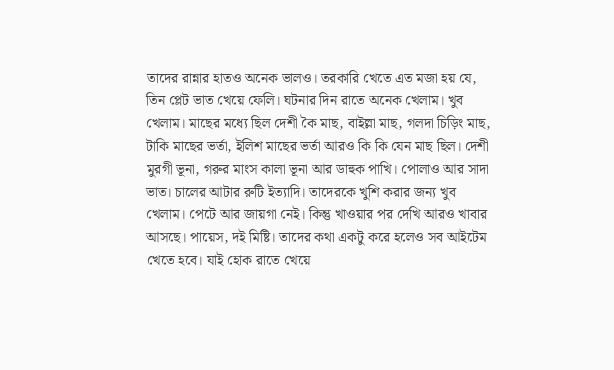তাদের রান্নার হাতও অনেক ভালও। তরকারি খেতে এত মজা হয় যে, তিন প্লেট ভাত খেয়ে ফেলি। ঘটনার দিন রাতে অনেক খেলাম। খুব খেলাম। মাছের মধ্যে ছিল দেশী কৈ মাছ, বাইল্লা মাছ, গলদা চিড়িং মাছ, টাকি মাছের ভর্তা, ইলিশ মাছের ভর্তা আরও কি কি যেন মাছ ছিল। দেশী মুরগী ভূনা, গরুর মাংস কালা ভূনা আর ডাহুক পাখি। পোলাও আর সাদা ভাত। চালের আটার রুটি ইত্যাদি। তাদেরকে খুশি করার জন্য খুব খেলাম। পেটে আর জায়গা নেই। কিন্তু খাওয়ার পর দেখি আরও খাবার আসছে। পায়েস, দই মিষ্টি। তাদের কথা একটু করে হলেও সব আইটেম খেতে হবে। যাই হোক রাতে খেয়ে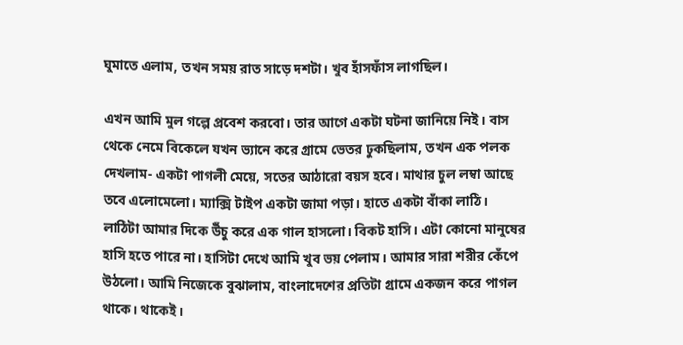ঘুমাতে এলাম, তখন সময় রাত সাড়ে দশটা। খুব হাঁসফাঁস লাগছিল।

এখন আমি মুল গল্পে প্রবেশ করবো। তার আগে একটা ঘটনা জানিয়ে নিই। বাস থেকে নেমে বিকেলে যখন ভ্যানে করে গ্রামে ভেতর ঢুকছিলাম, তখন এক পলক দেখলাম- একটা পাগলী মেয়ে, সতের আঠারো বয়স হবে। মাথার চুল লম্বা আছে তবে এলোমেলো। ম্যাক্সি টাইপ একটা জামা পড়া। হাতে একটা বাঁকা লাঠি। লাঠিটা আমার দিকে উঁচু করে এক গাল হাসলো। বিকট হাসি। এটা কোনো মানুষের হাসি হতে পারে না। হাসিটা দেখে আমি খুব ভয় পেলাম। আমার সারা শরীর কেঁপে উঠলো। আমি নিজেকে বুঝালাম, বাংলাদেশের প্রতিটা গ্রামে একজন করে পাগল থাকে। থাকেই।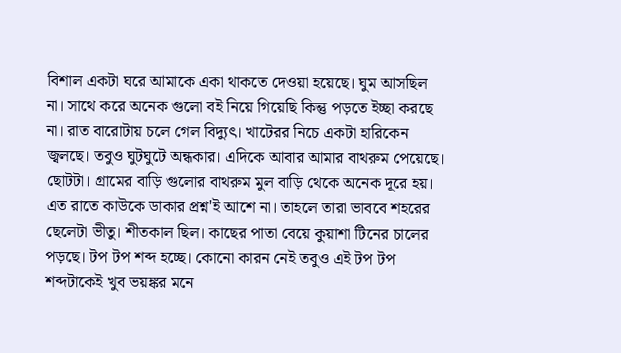বিশাল একটা ঘরে আমাকে একা থাকতে দেওয়া হয়েছে। ঘুম আসছিল না। সাথে করে অনেক গুলো বই নিয়ে গিয়েছি কিন্তু পড়তে ইচ্ছা করছে না। রাত বারোটায় চলে গেল বিদ্যুৎ। খাটেরর নিচে একটা হারিকেন জ্বলছে। তবুও ঘুটঘুটে অন্ধকার। এদিকে আবার আমার বাথরুম পেয়েছে। ছোটটা। গ্রামের বাড়ি গুলোর বাথরুম মুল বাড়ি থেকে অনেক দূরে হয়। এত রাতে কাউকে ডাকার প্রশ্ন'ই আশে না। তাহলে তারা ভাববে শহরের ছেলেটা ভীতু। শীতকাল ছিল। কাছের পাতা বেয়ে কুয়াশা টিনের চালের পড়ছে। টপ টপ শব্দ হচ্ছে। কোনো কারন নেই তবুও এই টপ টপ শব্দটাকেই খুব ভয়ঙ্কর মনে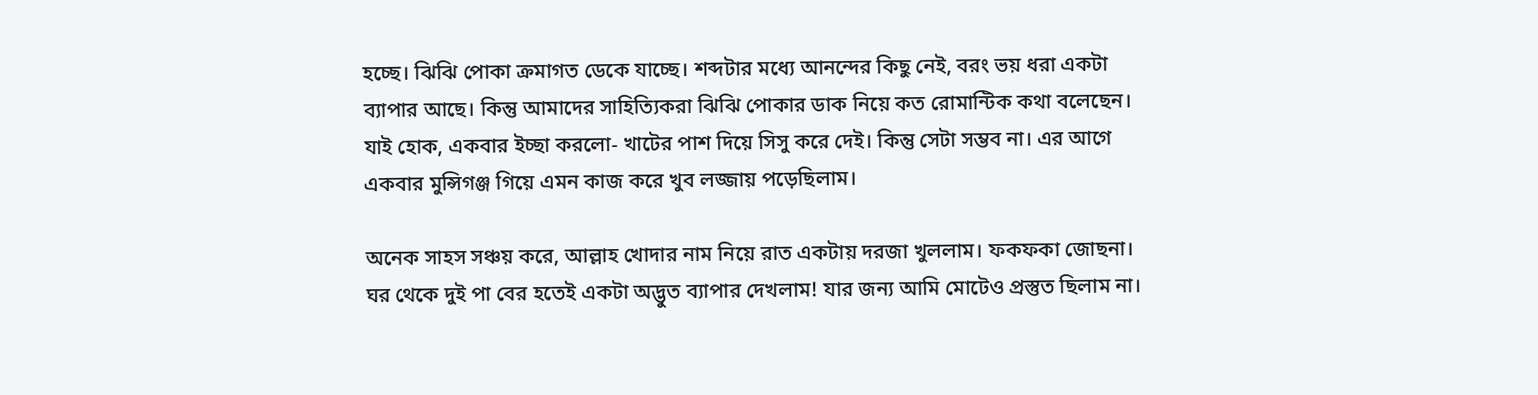হচ্ছে। ঝিঝি পোকা ক্রমাগত ডেকে যাচ্ছে। শব্দটার মধ্যে আনন্দের কিছু নেই, বরং ভয় ধরা একটা ব্যাপার আছে। কিন্তু আমাদের সাহিত্যিকরা ঝিঝি পোকার ডাক নিয়ে কত রোমান্টিক কথা বলেছেন। যাই হোক, একবার ইচ্ছা করলো- খাটের পাশ দিয়ে সিসু করে দেই। কিন্তু সেটা সম্ভব না। এর আগে একবার মুন্সিগঞ্জ গিয়ে এমন কাজ করে খুব লজ্জায় পড়েছিলাম।

অনেক সাহস সঞ্চয় করে, আল্লাহ খোদার নাম নিয়ে রাত একটায় দরজা খুললাম। ফকফকা জোছনা। ঘর থেকে দুই পা বের হতেই একটা অদ্ভুত ব্যাপার দেখলাম! যার জন্য আমি মোটেও প্রস্তুত ছিলাম না।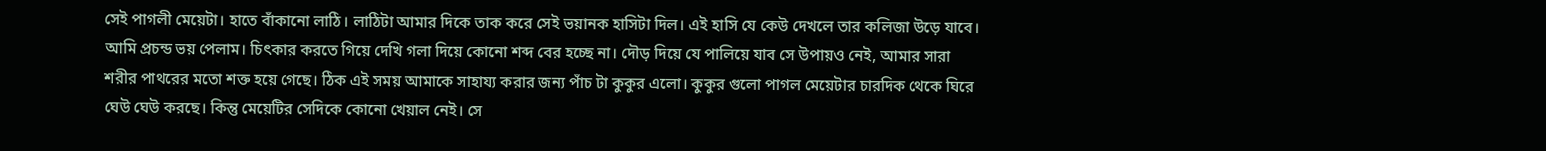সেই পাগলী মেয়েটা। হাতে বাঁকানো লাঠি। লাঠিটা আমার দিকে তাক করে সেই ভয়ানক হাসিটা দিল। এই হাসি যে কেউ দেখলে তার কলিজা উড়ে যাবে। আমি প্রচন্ড ভয় পেলাম। চিৎকার করতে গিয়ে দেখি গলা দিয়ে কোনো শব্দ বের হচ্ছে না। দৌড় দিয়ে যে পালিয়ে যাব সে উপায়ও নেই, আমার সারা শরীর পাথরের মতো শক্ত হয়ে গেছে। ঠিক এই সময় আমাকে সাহায্য করার জন্য পাঁচ টা কুকুর এলো। কুকুর গুলো পাগল মেয়েটার চারদিক থেকে ঘিরে ঘেউ ঘেউ করছে। কিন্তু মেয়েটির সেদিকে কোনো খেয়াল নেই। সে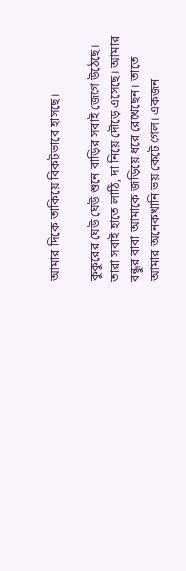আমার দিকে তাকিয়ে বিকটভাবে হাসছে।

কুকুরের ঘেউ ঘেউ শুনে বাড়ির সবাই জেগে উঠেছে। তারা সবাই হাতে লাঠি, দা নিয়ে দৌড়ে এসেছে। আমার বন্ধুর বাবা আমাকে জড়িয়ে ধরে রেখেছেন। তাতে আমার অনেকখানি ভয় কেটে গেল। একজন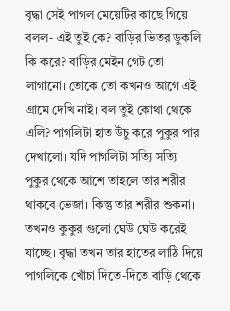বৃদ্ধা সেই পাগল মেয়েটির কাছে গিয়ে বলল- এই তুই কে? বাড়ির ভিতর ডুকলি কি করে? বাড়ির মেইন গেট তো লাগানো। তোকে তো কখনও আগে এই গ্রামে দেখি নাই। বল তুই কোথা থেকে এলি? পাগলিটা হাত উঁচু করে পুকুর পার দেখালো। যদি পাগলিটা সত্যি সত্যি পুকুর থেকে আশে তাহলে তার শরীর থাকবে ভেজা। কিন্তু তার শরীর শুকনা। তখনও কুকুর গুলো ঘেউ ঘেউ করেই যাচ্ছে। বৃদ্ধা তখন তার হাতের লাঠি দিয়ে পাগলিকে খোঁচা দিতে-দিতে বাড়ি থেকে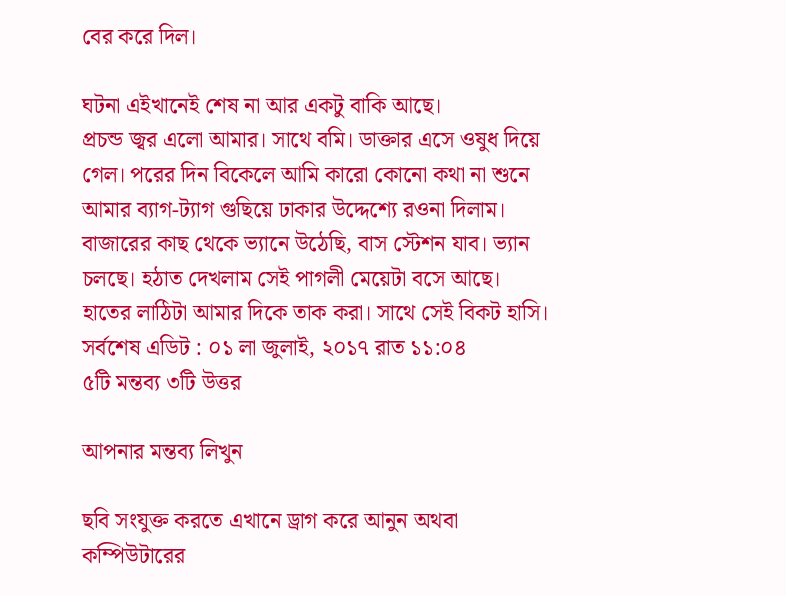বের করে দিল।

ঘটনা এইখানেই শেষ না আর একটু বাকি আছে।
প্রচন্ড জ্বর এলো আমার। সাথে বমি। ডাক্তার এসে ওষুধ দিয়ে গেল। পরের দিন বিকেলে আমি কারো কোনো কথা না শুনে আমার ব্যাগ-ট্যাগ গুছিয়ে ঢাকার উদ্দেশ্যে রওনা দিলাম। বাজারের কাছ থেকে ভ্যানে উঠেছি, বাস স্টেশন যাব। ভ্যান চলছে। হঠাত দেখলাম সেই পাগলী মেয়েটা বসে আছে। হাতের লাঠিটা আমার দিকে তাক করা। সাথে সেই বিকট হাসি।
সর্বশেষ এডিট : ০১ লা জুলাই, ২০১৭ রাত ১১:০৪
৫টি মন্তব্য ৩টি উত্তর

আপনার মন্তব্য লিখুন

ছবি সংযুক্ত করতে এখানে ড্রাগ করে আনুন অথবা কম্পিউটারের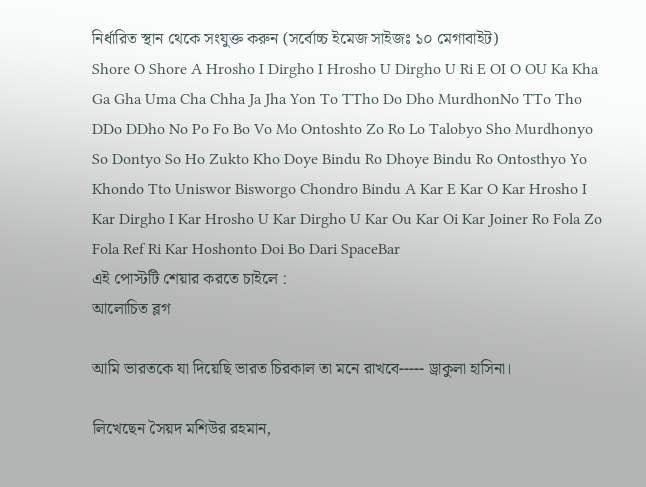নির্ধারিত স্থান থেকে সংযুক্ত করুন (সর্বোচ্চ ইমেজ সাইজঃ ১০ মেগাবাইট)
Shore O Shore A Hrosho I Dirgho I Hrosho U Dirgho U Ri E OI O OU Ka Kha Ga Gha Uma Cha Chha Ja Jha Yon To TTho Do Dho MurdhonNo TTo Tho DDo DDho No Po Fo Bo Vo Mo Ontoshto Zo Ro Lo Talobyo Sho Murdhonyo So Dontyo So Ho Zukto Kho Doye Bindu Ro Dhoye Bindu Ro Ontosthyo Yo Khondo Tto Uniswor Bisworgo Chondro Bindu A Kar E Kar O Kar Hrosho I Kar Dirgho I Kar Hrosho U Kar Dirgho U Kar Ou Kar Oi Kar Joiner Ro Fola Zo Fola Ref Ri Kar Hoshonto Doi Bo Dari SpaceBar
এই পোস্টটি শেয়ার করতে চাইলে :
আলোচিত ব্লগ

আমি ভারতকে যা দিয়েছি ভারত চিরকাল তা মনে রাখবে----- ড্রাকুলা হাসিনা।

লিখেছেন সৈয়দ মশিউর রহমান,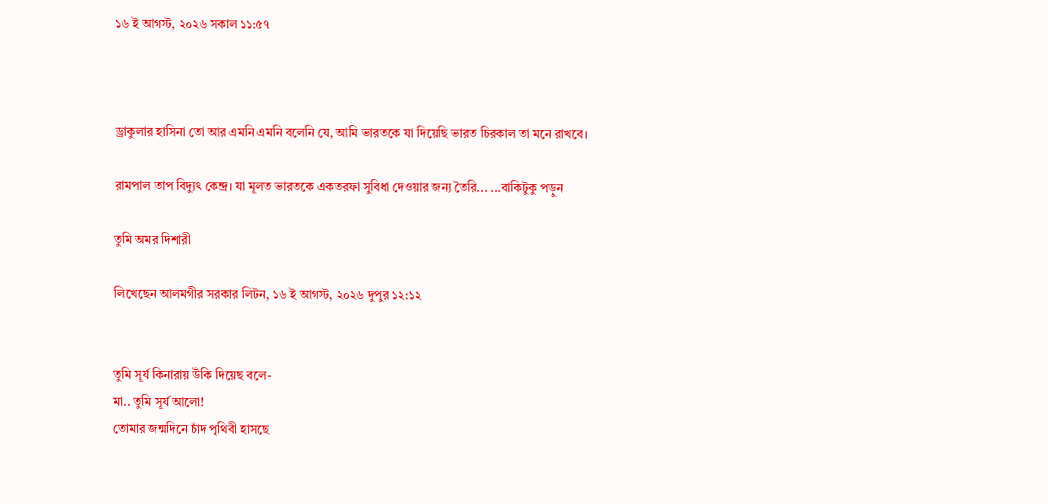১৬ ই আগস্ট, ২০২৬ সকাল ১১:৫৭



ড্রাকুলার হাসিনা তো আর এমনি এমনি বলেনি যে, আমি ভারতকে যা দিয়েছি ভারত চিরকাল তা মনে রাখবে।

রামপাল তাপ বিদ্যুৎ কেন্দ্র। যা মূলত ভারতকে একতরফা সুবিধা দেওয়ার জন্য তৈরি... ...বাকিটুকু পড়ুন

তুমি অমর দিশারী

লিখেছেন আলমগীর সরকার লিটন, ১৬ ই আগস্ট, ২০২৬ দুপুর ১২:১২


তুমি সূর্য কিনারায় উঁকি দিয়েছ বলে-
মা.. তুমি সূর্য আলো!
তোমার জন্মদিনে চাঁদ পৃথিবী হাসছে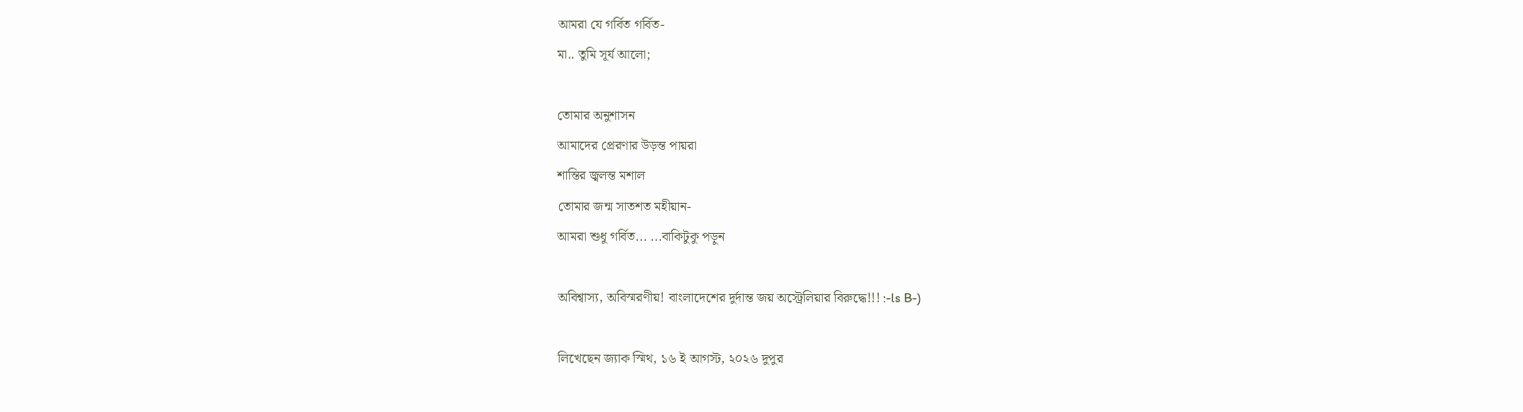আমরা যে গর্বিত গর্বিত-
মা.. তুমি সূর্য আলো;

তোমার অনুশাসন
আমাদের প্রেরণার উড়ন্ত পায়রা
শান্তির জ্বলন্ত মশাল
তোমার জন্ম সাতশত মহীয়ান-
আমরা শুধু গর্বিত... ...বাকিটুকু পড়ুন

অবিশ্বাস্য, অবিস্মরণীয়! বাংলাদেশের দুর্দান্ত জয় অস্ট্রেলিয়ার বিরুদ্ধে!!! :-ls B-)

লিখেছেন জ্যাক স্মিথ, ১৬ ই আগস্ট, ২০২৬ দুপুর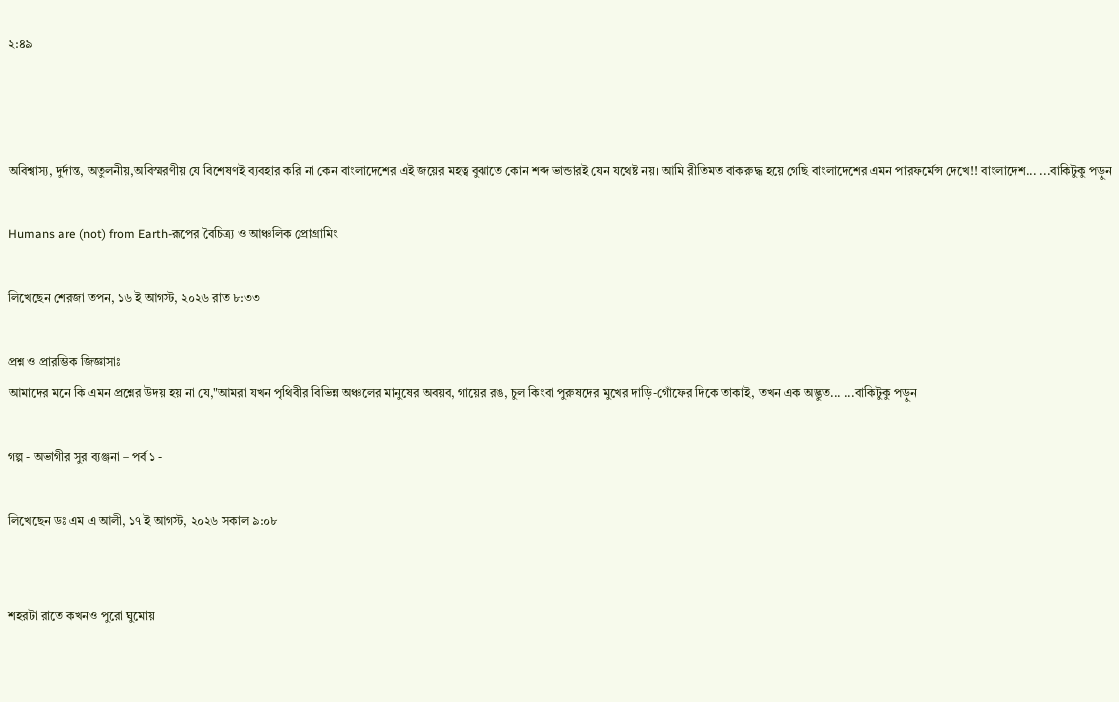২:৪৯



অবিশ্বাস্য, দুর্দান্ত, অতুলনীয়,অবিস্মরণীয় যে বিশেষণই ব্যবহার করি না কেন বাংলাদেশের এই জয়ের মহত্ব বুঝাতে কোন শব্দ ভান্ডারই যেন যথেষ্ট নয়। আমি রীতিমত বাকরুদ্ধ হয়ে গেছি বাংলাদেশের এমন পারফর্মেন্স দেখে!! বাংলাদেশ... ...বাকিটুকু পড়ুন

Humans are (not) from Earth-রূপের বৈচিত্র্য ও আঞ্চলিক প্রোগ্রামিং

লিখেছেন শেরজা তপন, ১৬ ই আগস্ট, ২০২৬ রাত ৮:৩৩

প্রশ্ন ও প্রারম্ভিক জিজ্ঞাসাঃ
আমাদের মনে কি এমন প্রশ্নের উদয় হয় না যে,"আমরা যখন পৃথিবীর বিভিন্ন অঞ্চলের মানুষের অবয়ব, গায়ের রঙ, চুল কিংবা পুরুষদের মুখের দাড়ি-গোঁফের দিকে তাকাই, তখন এক অদ্ভুত... ...বাকিটুকু পড়ুন

গল্প - অভাগীর সুর ব্যঞ্জনা – পর্ব ১ -

লিখেছেন ডঃ এম এ আলী, ১৭ ই আগস্ট, ২০২৬ সকাল ৯:০৮


শহরটা রাতে কখনও পুরো ঘুমোয়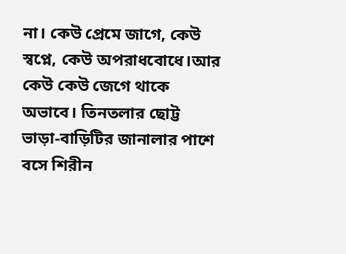না। কেউ প্রেমে জাগে, কেউ স্বপ্নে, কেউ অপরাধবোধে।আর কেউ কেউ জেগে থাকে অভাবে। তিনতলার ছোট্ট ভাড়া-বাড়িটির জানালার পাশে বসে শিরীন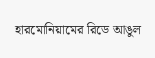হারমোনিয়ামের রিডে আঙুল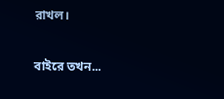রাখল।

বাইরে তখন...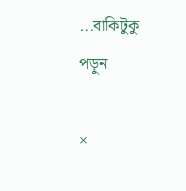...বাকিটুকু পড়ুন

×